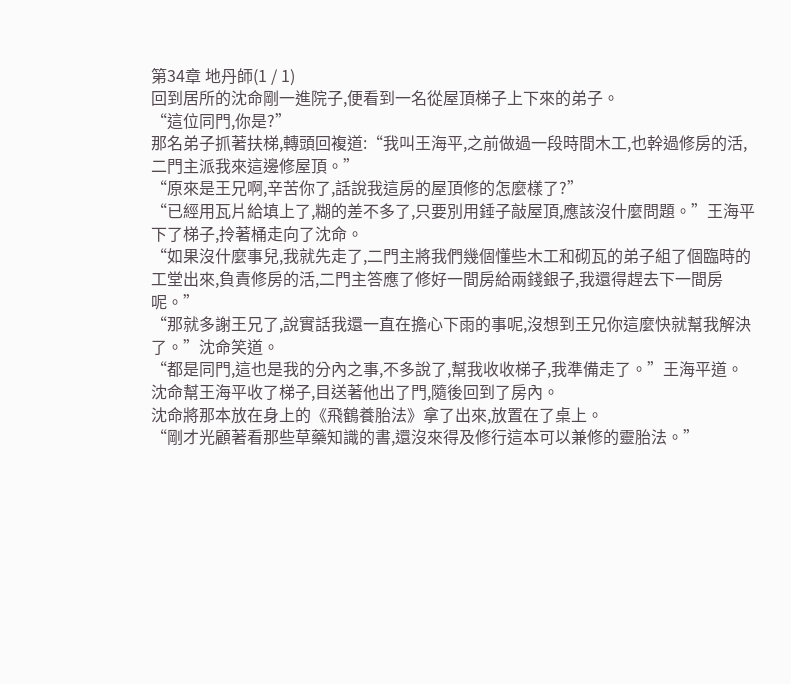第34章 地丹師(1 / 1)
回到居所的沈命剛一進院子,便看到一名從屋頂梯子上下來的弟子。
“這位同門,你是?”
那名弟子抓著扶梯,轉頭回複道:“我叫王海平,之前做過一段時間木工,也幹過修房的活,二門主派我來這邊修屋頂。”
“原來是王兄啊,辛苦你了,話說我這房的屋頂修的怎麼樣了?”
“已經用瓦片給填上了,糊的差不多了,只要別用錘子敲屋頂,應該沒什麼問題。”王海平下了梯子,拎著桶走向了沈命。
“如果沒什麼事兒,我就先走了,二門主將我們幾個懂些木工和砌瓦的弟子組了個臨時的工堂出來,負責修房的活,二門主答應了修好一間房給兩錢銀子,我還得趕去下一間房呢。”
“那就多謝王兄了,說實話我還一直在擔心下雨的事呢,沒想到王兄你這麼快就幫我解決了。”沈命笑道。
“都是同門,這也是我的分內之事,不多說了,幫我收收梯子,我準備走了。”王海平道。
沈命幫王海平收了梯子,目送著他出了門,隨後回到了房內。
沈命將那本放在身上的《飛鶴養胎法》拿了出來,放置在了桌上。
“剛才光顧著看那些草藥知識的書,還沒來得及修行這本可以兼修的靈胎法。”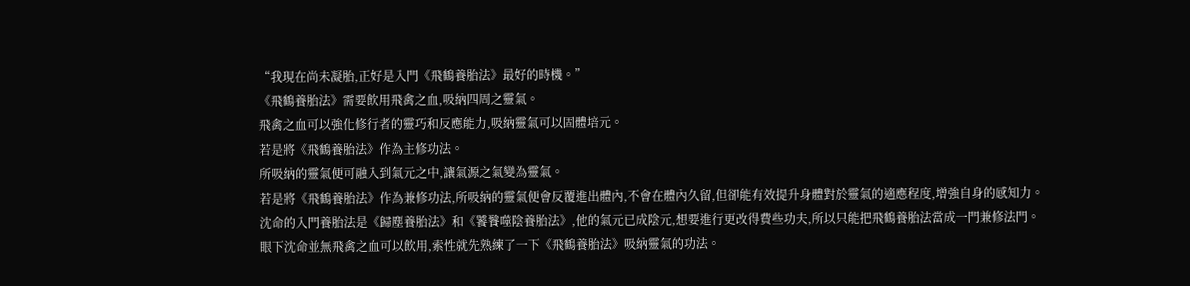“我現在尚未凝胎,正好是入門《飛鶴養胎法》最好的時機。”
《飛鶴養胎法》需要飲用飛禽之血,吸納四周之靈氣。
飛禽之血可以強化修行者的靈巧和反應能力,吸納靈氣可以固體培元。
若是將《飛鶴養胎法》作為主修功法。
所吸納的靈氣便可融入到氣元之中,讓氣源之氣變為靈氣。
若是將《飛鶴養胎法》作為兼修功法,所吸納的靈氣便會反覆進出體內,不會在體內久留,但卻能有效提升身體對於靈氣的適應程度,增強自身的感知力。
沈命的入門養胎法是《歸塵養胎法》和《饕餮噬陰養胎法》,他的氣元已成陰元,想要進行更改得費些功夫,所以只能把飛鶴養胎法當成一門兼修法門。
眼下沈命並無飛禽之血可以飲用,索性就先熟練了一下《飛鶴養胎法》吸納靈氣的功法。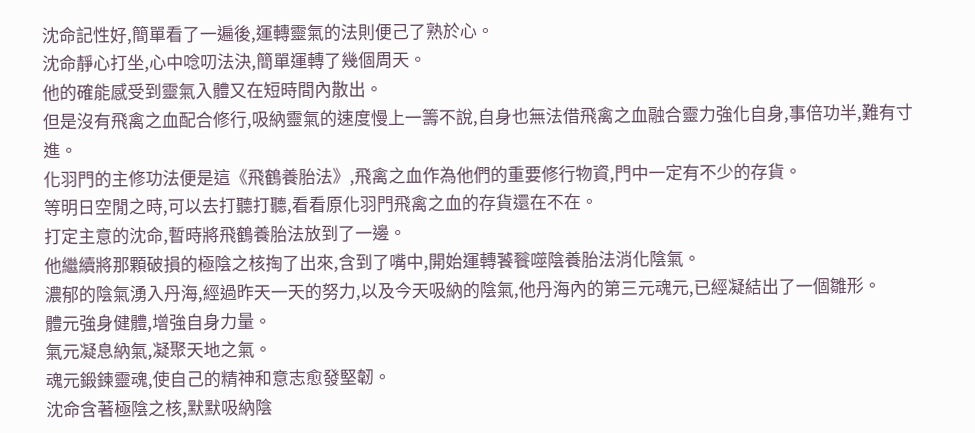沈命記性好,簡單看了一遍後,運轉靈氣的法則便己了熟於心。
沈命靜心打坐,心中唸叨法決,簡單運轉了幾個周天。
他的確能感受到靈氣入體又在短時間內散出。
但是沒有飛禽之血配合修行,吸納靈氣的速度慢上一籌不說,自身也無法借飛禽之血融合靈力強化自身,事倍功半,難有寸進。
化羽門的主修功法便是這《飛鶴養胎法》,飛禽之血作為他們的重要修行物資,門中一定有不少的存貨。
等明日空閒之時,可以去打聽打聽,看看原化羽門飛禽之血的存貨還在不在。
打定主意的沈命,暫時將飛鶴養胎法放到了一邊。
他繼續將那顆破損的極陰之核掏了出來,含到了嘴中,開始運轉饕餮噬陰養胎法消化陰氣。
濃郁的陰氣湧入丹海,經過昨天一天的努力,以及今天吸納的陰氣,他丹海內的第三元魂元,已經凝結出了一個雛形。
體元強身健體,增強自身力量。
氣元凝息納氣,凝聚天地之氣。
魂元鍛鍊靈魂,使自己的精神和意志愈發堅韌。
沈命含著極陰之核,默默吸納陰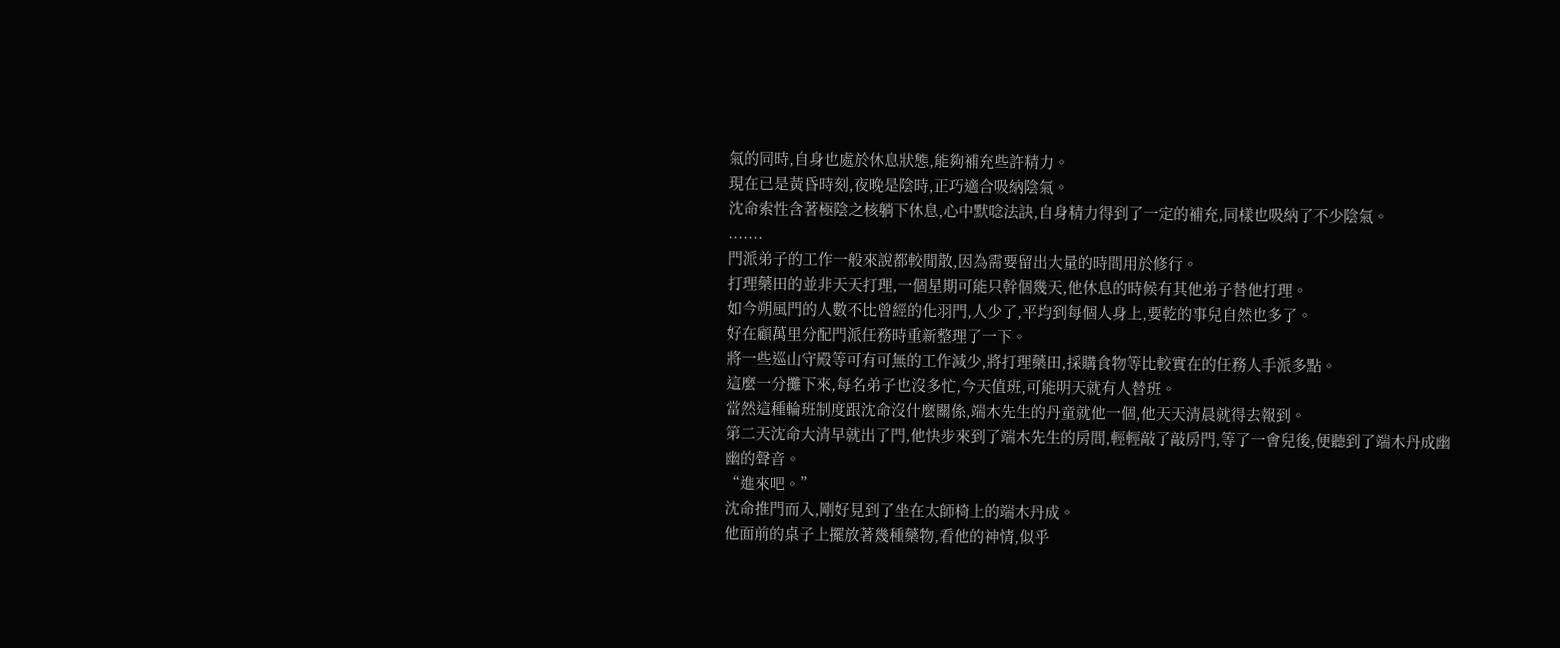氣的同時,自身也處於休息狀態,能夠補充些許精力。
現在已是黃昏時刻,夜晚是陰時,正巧適合吸納陰氣。
沈命索性含著極陰之核躺下休息,心中默唸法訣,自身精力得到了一定的補充,同樣也吸納了不少陰氣。
.......
門派弟子的工作一般來說都較閒散,因為需要留出大量的時間用於修行。
打理藥田的並非天天打理,一個星期可能只幹個幾天,他休息的時候有其他弟子替他打理。
如今朔風門的人數不比曾經的化羽門,人少了,平均到每個人身上,要乾的事兒自然也多了。
好在顧萬里分配門派任務時重新整理了一下。
將一些巡山守殿等可有可無的工作減少,將打理藥田,採購食物等比較實在的任務人手派多點。
這麼一分攤下來,每名弟子也沒多忙,今天值班,可能明天就有人替班。
當然這種輪班制度跟沈命沒什麼關係,端木先生的丹童就他一個,他天天清晨就得去報到。
第二天沈命大清早就出了門,他快步來到了端木先生的房間,輕輕敲了敲房門,等了一會兒後,便聽到了端木丹成幽幽的聲音。
“進來吧。”
沈命推門而入,剛好見到了坐在太師椅上的端木丹成。
他面前的桌子上擺放著幾種藥物,看他的神情,似乎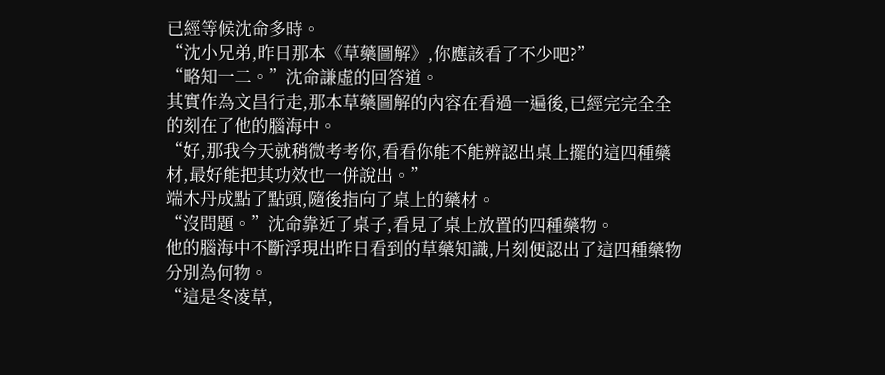已經等候沈命多時。
“沈小兄弟,昨日那本《草藥圖解》,你應該看了不少吧?”
“略知一二。”沈命謙虛的回答道。
其實作為文昌行走,那本草藥圖解的內容在看過一遍後,已經完完全全的刻在了他的腦海中。
“好,那我今天就稍微考考你,看看你能不能辨認出桌上擺的這四種藥材,最好能把其功效也一併說出。”
端木丹成點了點頭,隨後指向了桌上的藥材。
“沒問題。”沈命靠近了桌子,看見了桌上放置的四種藥物。
他的腦海中不斷浮現出昨日看到的草藥知識,片刻便認出了這四種藥物分別為何物。
“這是冬凌草,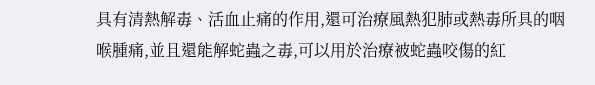具有清熱解毒、活血止痛的作用,還可治療風熱犯肺或熱毒所具的咽喉腫痛,並且還能解蛇蟲之毒,可以用於治療被蛇蟲咬傷的紅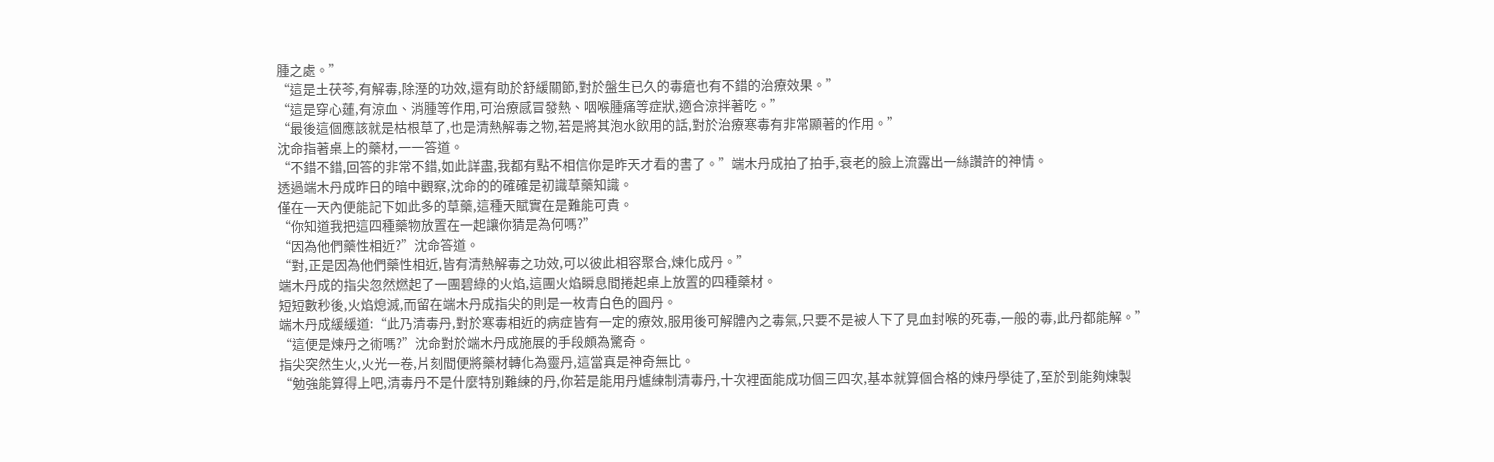腫之處。”
“這是土茯芩,有解毒,除溼的功效,還有助於舒緩關節,對於盤生已久的毒瘡也有不錯的治療效果。”
“這是穿心蓮,有涼血、消腫等作用,可治療感冒發熱、咽喉腫痛等症狀,適合涼拌著吃。”
“最後這個應該就是枯根草了,也是清熱解毒之物,若是將其泡水飲用的話,對於治療寒毒有非常顯著的作用。”
沈命指著桌上的藥材,一一答道。
“不錯不錯,回答的非常不錯,如此詳盡,我都有點不相信你是昨天才看的書了。”端木丹成拍了拍手,衰老的臉上流露出一絲讚許的神情。
透過端木丹成昨日的暗中觀察,沈命的的確確是初識草藥知識。
僅在一天內便能記下如此多的草藥,這種天賦實在是難能可貴。
“你知道我把這四種藥物放置在一起讓你猜是為何嗎?”
“因為他們藥性相近?”沈命答道。
“對,正是因為他們藥性相近,皆有清熱解毒之功效,可以彼此相容聚合,煉化成丹。”
端木丹成的指尖忽然燃起了一團碧綠的火焰,這團火焰瞬息間捲起桌上放置的四種藥材。
短短數秒後,火焰熄滅,而留在端木丹成指尖的則是一枚青白色的圓丹。
端木丹成緩緩道:“此乃清毒丹,對於寒毒相近的病症皆有一定的療效,服用後可解體內之毒氣,只要不是被人下了見血封喉的死毒,一般的毒,此丹都能解。”
“這便是煉丹之術嗎?”沈命對於端木丹成施展的手段頗為驚奇。
指尖突然生火,火光一卷,片刻間便將藥材轉化為靈丹,這當真是神奇無比。
“勉強能算得上吧,清毒丹不是什麼特別難練的丹,你若是能用丹爐練制清毒丹,十次裡面能成功個三四次,基本就算個合格的煉丹學徒了,至於到能夠煉製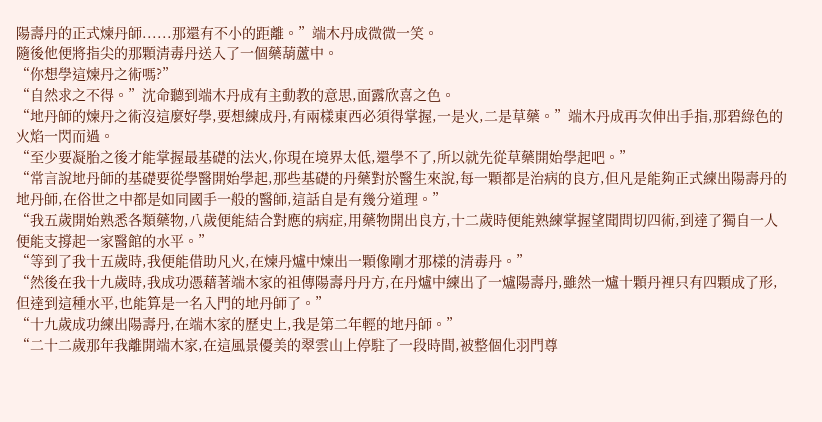陽壽丹的正式煉丹師......那還有不小的距離。”端木丹成微微一笑。
隨後他便將指尖的那顆清毒丹送入了一個藥葫蘆中。
“你想學這煉丹之術嗎?”
“自然求之不得。”沈命聽到端木丹成有主動教的意思,面露欣喜之色。
“地丹師的煉丹之術沒這麼好學,要想練成丹,有兩樣東西必須得掌握,一是火,二是草藥。”端木丹成再次伸出手指,那碧綠色的火焰一閃而過。
“至少要凝胎之後才能掌握最基礎的法火,你現在境界太低,還學不了,所以就先從草藥開始學起吧。”
“常言說地丹師的基礎要從學醫開始學起,那些基礎的丹藥對於醫生來說,每一顆都是治病的良方,但凡是能夠正式練出陽壽丹的地丹師,在俗世之中都是如同國手一般的醫師,這話自是有幾分道理。”
“我五歲開始熟悉各類藥物,八歲便能結合對應的病症,用藥物開出良方,十二歲時便能熟練掌握望聞問切四術,到達了獨自一人便能支撐起一家醫館的水平。”
“等到了我十五歲時,我便能借助凡火,在煉丹爐中煉出一顆像剛才那樣的清毒丹。”
“然後在我十九歲時,我成功憑藉著端木家的祖傳陽壽丹丹方,在丹爐中練出了一爐陽壽丹,雖然一爐十顆丹裡只有四顆成了形,但達到這種水平,也能算是一名入門的地丹師了。”
“十九歲成功練出陽壽丹,在端木家的歷史上,我是第二年輕的地丹師。”
“二十二歲那年我離開端木家,在這風景優美的翠雲山上停駐了一段時間,被整個化羽門尊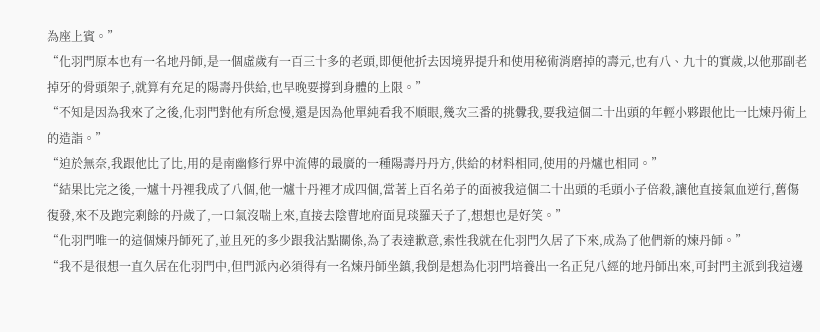為座上賓。”
“化羽門原本也有一名地丹師,是一個虛歲有一百三十多的老頭,即便他折去因境界提升和使用秘術消磨掉的壽元,也有八、九十的實歲,以他那副老掉牙的骨頭架子,就算有充足的陽壽丹供給,也早晚要撐到身體的上限。”
“不知是因為我來了之後,化羽門對他有所怠慢,還是因為他單純看我不順眼,幾次三番的挑釁我,要我這個二十出頭的年輕小夥跟他比一比煉丹術上的造詣。”
“迫於無奈,我跟他比了比,用的是南幽修行界中流傳的最廣的一種陽壽丹丹方,供給的材料相同,使用的丹爐也相同。”
“結果比完之後,一爐十丹裡我成了八個,他一爐十丹裡才成四個,當著上百名弟子的面被我這個二十出頭的毛頭小子倍殺,讓他直接氣血逆行,舊傷復發,來不及跑完剩餘的丹歲了,一口氣沒喘上來,直接去陰曹地府面見琰羅天子了,想想也是好笑。”
“化羽門唯一的這個煉丹師死了,並且死的多少跟我沾點關係,為了表達歉意,索性我就在化羽門久居了下來,成為了他們新的煉丹師。”
“我不是很想一直久居在化羽門中,但門派內必須得有一名煉丹師坐鎮,我倒是想為化羽門培養出一名正兒八經的地丹師出來,可封門主派到我這邊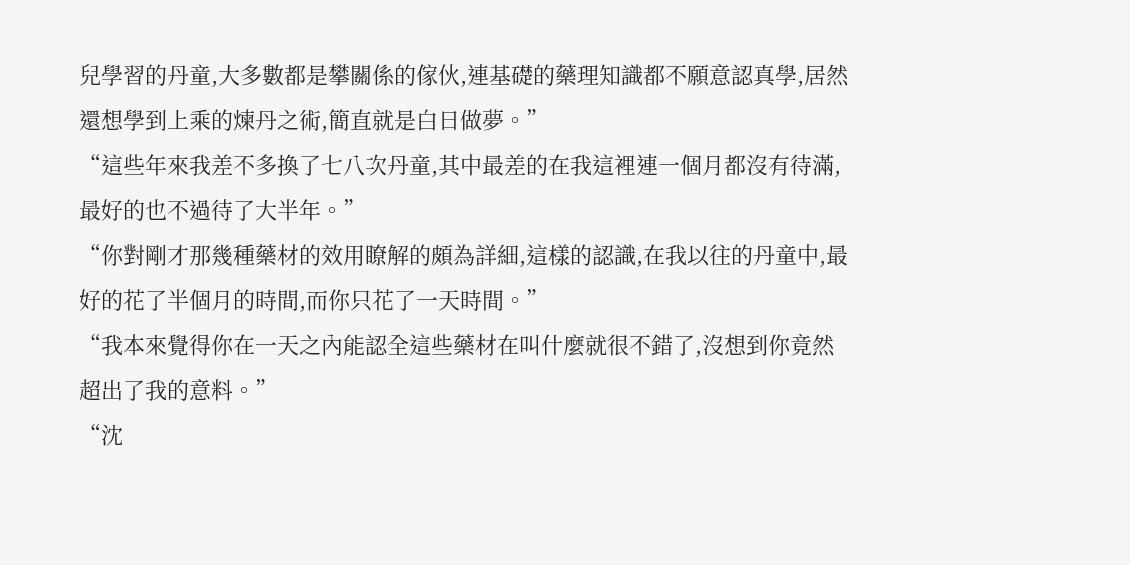兒學習的丹童,大多數都是攀關係的傢伙,連基礎的藥理知識都不願意認真學,居然還想學到上乘的煉丹之術,簡直就是白日做夢。”
“這些年來我差不多換了七八次丹童,其中最差的在我這裡連一個月都沒有待滿,最好的也不過待了大半年。”
“你對剛才那幾種藥材的效用瞭解的頗為詳細,這樣的認識,在我以往的丹童中,最好的花了半個月的時間,而你只花了一天時間。”
“我本來覺得你在一天之內能認全這些藥材在叫什麼就很不錯了,沒想到你竟然超出了我的意料。”
“沈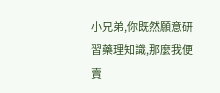小兄弟,你既然願意研習藥理知識,那麼我便賣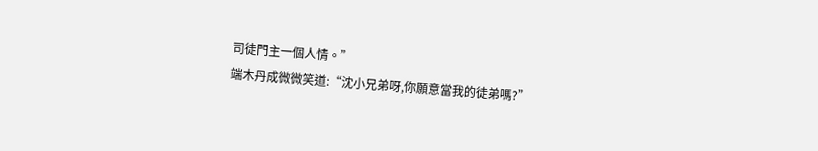司徒門主一個人情。”
端木丹成微微笑道:“沈小兄弟呀,你願意當我的徒弟嗎?”